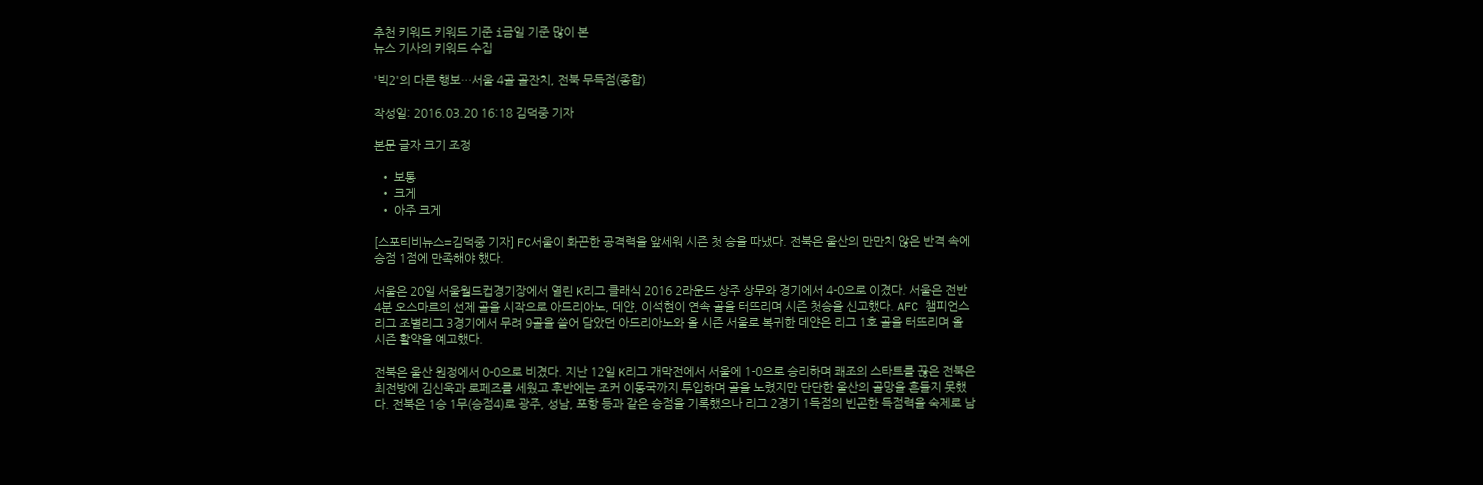추천 키워드 키워드 기준 i금일 기준 많이 본
뉴스 기사의 키워드 수집

'빅2'의 다른 행보…서울 4골 골잔치, 전북 무득점(종합)

작성일: 2016.03.20 16:18 김덕중 기자

본문 글자 크기 조정

  • 보통
  • 크게
  • 아주 크게

[스포티비뉴스=김덕중 기자] FC서울이 화끈한 공격력을 앞세워 시즌 첫 승을 따냈다. 전북은 울산의 만만치 않은 반격 속에 승점 1점에 만족해야 했다.

서울은 20일 서울월드컵경기장에서 열린 K리그 클래식 2016 2라운드 상주 상무와 경기에서 4-0으로 이겼다. 서울은 전반 4분 오스마르의 선제 골을 시작으로 아드리아노, 데얀, 이석현이 연속 골을 터뜨리며 시즌 첫승을 신고했다. AFC 챔피언스리그 조별리그 3경기에서 무려 9골을 쓸어 담았던 아드리아노와 올 시즌 서울로 복귀한 데얀은 리그 1호 골을 터뜨리며 올 시즌 활약을 예고했다.

전북은 울산 원정에서 0-0으로 비겼다. 지난 12일 K리그 개막전에서 서울에 1-0으로 승리하며 쾌조의 스타트를 끊은 전북은 최전방에 김신욱과 로페즈를 세웠고 후반에는 조커 이동국까지 투입하며 골을 노렸지만 단단한 울산의 골망을 흔들지 못했다. 전북은 1승 1무(승점4)로 광주, 성남, 포항 등과 같은 승점을 기록했으나 리그 2경기 1득점의 빈곤한 득점력을 숙제로 남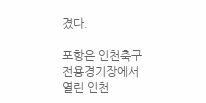겼다.

포항은 인천축구전용경기장에서 열린 인천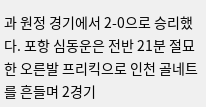과 원정 경기에서 2-0으로 승리했다. 포항 심동운은 전반 21분 절묘한 오른발 프리킥으로 인천 골네트를 흔들며 2경기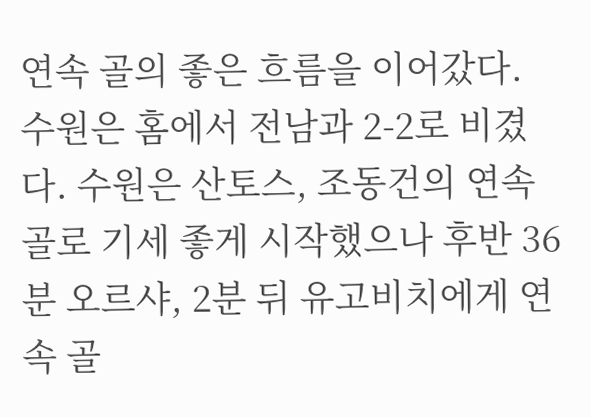연속 골의 좋은 흐름을 이어갔다. 수원은 홈에서 전남과 2-2로 비겼다. 수원은 산토스, 조동건의 연속 골로 기세 좋게 시작했으나 후반 36분 오르샤, 2분 뒤 유고비치에게 연속 골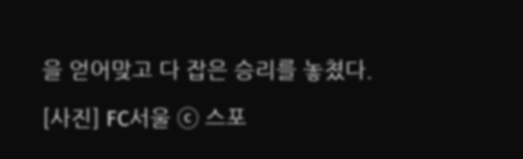을 얻어맞고 다 잡은 승리를 놓쳤다.

[사진] FC서울 ⓒ 스포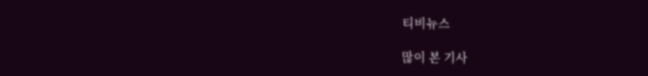티비뉴스

많이 본 기사